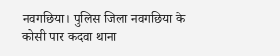नवगछिया। पुलिस जिला नवगछिया के कोसी पार कदवा थाना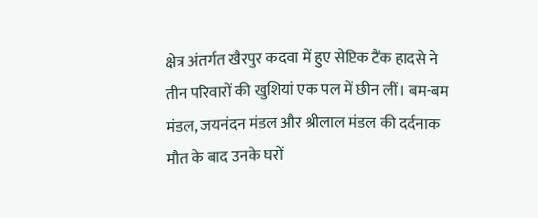क्षेत्र अंतर्गत खैरपुर कदवा में हुए सेप्टिक टैंक हादसे ने तीन परिवारों की खुशियां एक पल में छीन लीं। बम-बम मंडल, जयनंदन मंडल और श्रीलाल मंडल की दर्दनाक मौत के बाद उनके घरों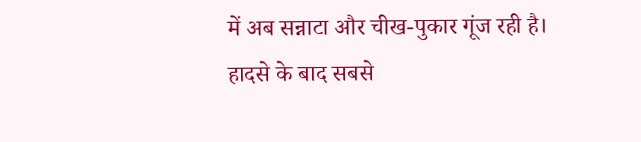में अब सन्नाटा और चीख-पुकार गूंज रही है।
हादसे के बाद सबसे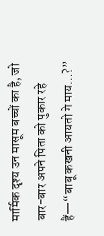मार्मिक दृश्य उन मासूम बच्चों का है, जो बार-बार अपने पिता को पुकार रहे हैं—“बाबू कखनी आयतो गे माय…?”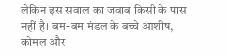लेकिन इस सवाल का जवाब किसी के पास नहीं है। बम-बम मंडल के बच्चे आशीष, कोमल और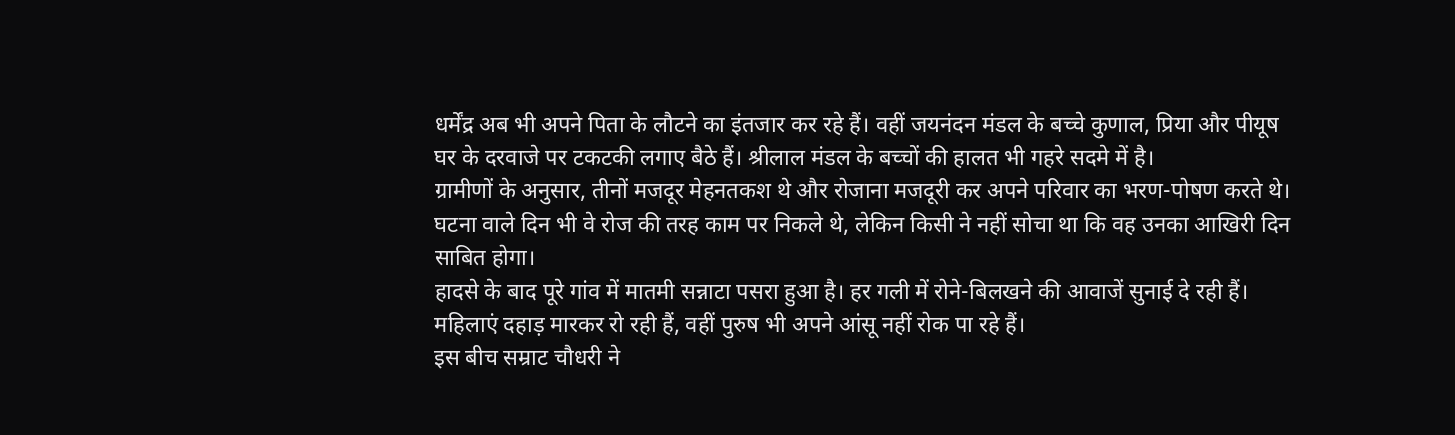धर्मेंद्र अब भी अपने पिता के लौटने का इंतजार कर रहे हैं। वहीं जयनंदन मंडल के बच्चे कुणाल, प्रिया और पीयूष घर के दरवाजे पर टकटकी लगाए बैठे हैं। श्रीलाल मंडल के बच्चों की हालत भी गहरे सदमे में है।
ग्रामीणों के अनुसार, तीनों मजदूर मेहनतकश थे और रोजाना मजदूरी कर अपने परिवार का भरण-पोषण करते थे। घटना वाले दिन भी वे रोज की तरह काम पर निकले थे, लेकिन किसी ने नहीं सोचा था कि वह उनका आखिरी दिन साबित होगा।
हादसे के बाद पूरे गांव में मातमी सन्नाटा पसरा हुआ है। हर गली में रोने-बिलखने की आवाजें सुनाई दे रही हैं। महिलाएं दहाड़ मारकर रो रही हैं, वहीं पुरुष भी अपने आंसू नहीं रोक पा रहे हैं।
इस बीच सम्राट चौधरी ने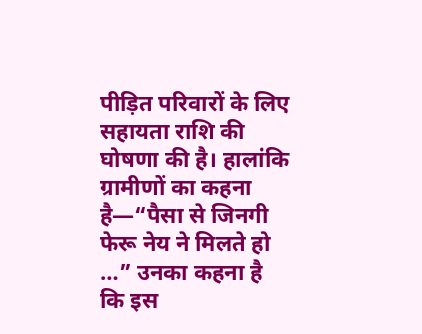पीड़ित परिवारों के लिए सहायता राशि की घोषणा की है। हालांकि ग्रामीणों का कहना है—“पैसा से जिनगी फेरू नेय ने मिलते हो …” उनका कहना है कि इस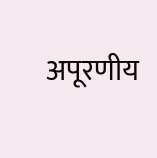अपूरणीय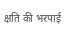क्षति की भरपाई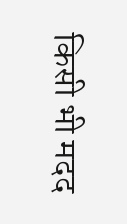किसी भी मदद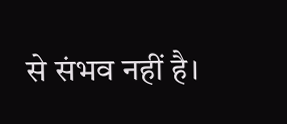से संभव नहीं है।